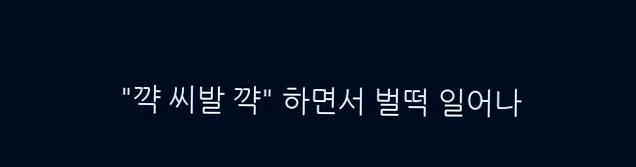"꺅 씨발 꺅" 하면서 벌떡 일어나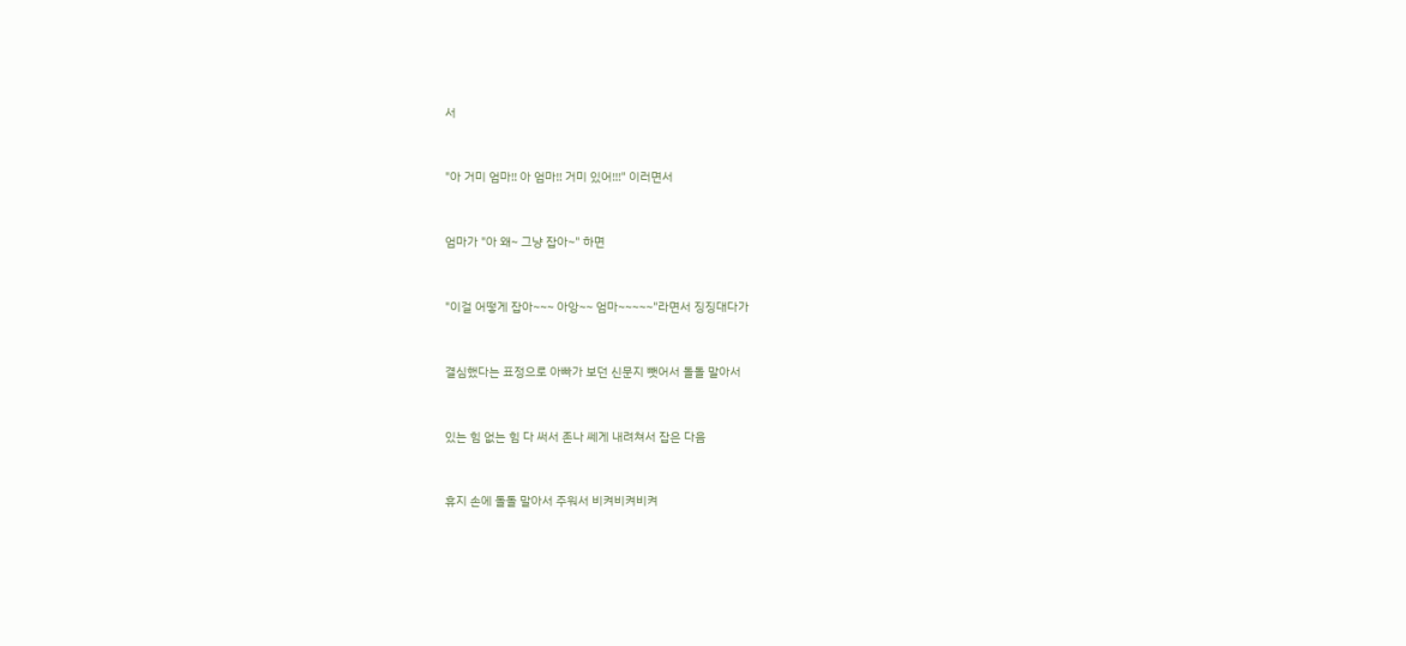서


"아 거미 엄마!! 아 엄마!! 거미 있어!!!" 이러면서


엄마가 "아 왜~ 그냥 잡아~" 하면


"이걸 어떻게 잡아~~~ 아앙~~ 엄마~~~~~"라면서 징징대다가


결심했다는 표정으로 아빠가 보던 신문지 뺏어서 돌돌 말아서


있는 힘 없는 힘 다 써서 존나 쎄게 내려쳐서 잡은 다음


휴지 손에 돌돌 말아서 주워서 비켜비켜비켜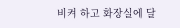비켜 하고 화장실에 달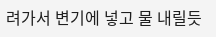려가서 변기에 넣고 물 내릴듯